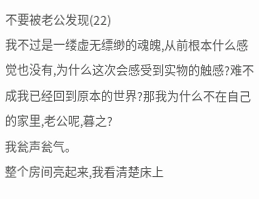不要被老公发现(22)
我不过是一缕虚无缥缈的魂魄,从前根本什么感觉也没有,为什么这次会感受到实物的触感?难不成我已经回到原本的世界?那我为什么不在自己的家里,老公呢,暮之?
我瓮声瓮气。
整个房间亮起来,我看清楚床上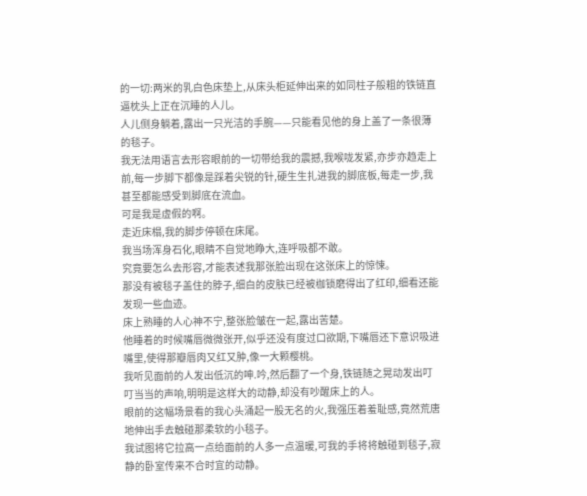的一切:两米的乳白色床垫上,从床头柜延伸出来的如同柱子般粗的铁链直逼枕头上正在沉睡的人儿。
人儿侧身躺着,露出一只光洁的手腕——只能看见他的身上盖了一条很薄的毯子。
我无法用语言去形容眼前的一切带给我的震撼,我喉咙发紧,亦步亦趋走上前,每一步脚下都像是踩着尖锐的针,硬生生扎进我的脚底板,每走一步,我甚至都能感受到脚底在流血。
可是我是虚假的啊。
走近床榻,我的脚步停顿在床尾。
我当场浑身石化,眼睛不自觉地睁大,连呼吸都不敢。
究竟要怎么去形容,才能表述我那张脸出现在这张床上的惊悚。
那没有被毯子盖住的脖子,细白的皮肤已经被枷锁磨得出了红印,细看还能发现一些血迹。
床上熟睡的人心神不宁,整张脸皱在一起,露出苦楚。
他睡着的时候嘴唇微微张开,似乎还没有度过口欲期,下嘴唇还下意识吸进嘴里,使得那瓣唇肉又红又肿,像一大颗樱桃。
我听见面前的人发出低沉的呻.吟,然后翻了一个身,铁链随之晃动发出叮叮当当的声响,明明是这样大的动静,却没有吵醒床上的人。
眼前的这幅场景看的我心头涌起一股无名的火,我强压着羞耻感,竟然荒唐地伸出手去触碰那柔软的小毯子。
我试图将它拉高一点给面前的人多一点温暖,可我的手将将触碰到毯子,寂静的卧室传来不合时宜的动静。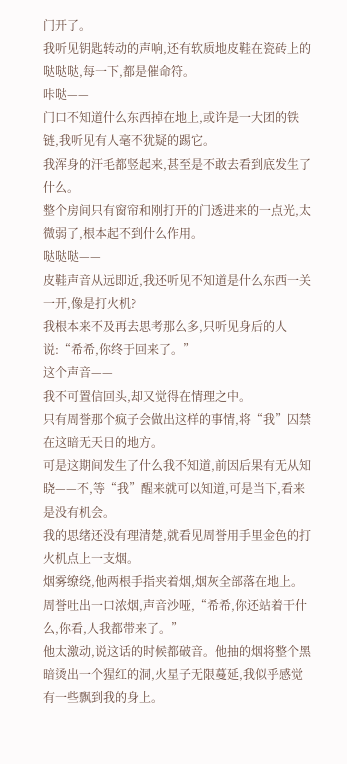门开了。
我听见钥匙转动的声响,还有软质地皮鞋在瓷砖上的哒哒哒,每一下,都是催命符。
咔哒——
门口不知道什么东西掉在地上,或许是一大团的铁链,我听见有人毫不犹疑的踢它。
我浑身的汗毛都竖起来,甚至是不敢去看到底发生了什么。
整个房间只有窗帘和刚打开的门透进来的一点光,太微弱了,根本起不到什么作用。
哒哒哒——
皮鞋声音从远即近,我还听见不知道是什么东西一关一开,像是打火机?
我根本来不及再去思考那么多,只听见身后的人说:“希希,你终于回来了。”
这个声音——
我不可置信回头,却又觉得在情理之中。
只有周誉那个疯子会做出这样的事情,将“我”囚禁在这暗无天日的地方。
可是这期间发生了什么我不知道,前因后果有无从知晓——不,等“我”醒来就可以知道,可是当下,看来是没有机会。
我的思绪还没有理清楚,就看见周誉用手里金色的打火机点上一支烟。
烟雾缭绕,他两根手指夹着烟,烟灰全部落在地上。
周誉吐出一口浓烟,声音沙哑,“希希,你还站着干什么,你看,人我都带来了。”
他太激动,说这话的时候都破音。他抽的烟将整个黑暗烫出一个猩红的洞,火星子无限蔓延,我似乎感觉有一些飘到我的身上。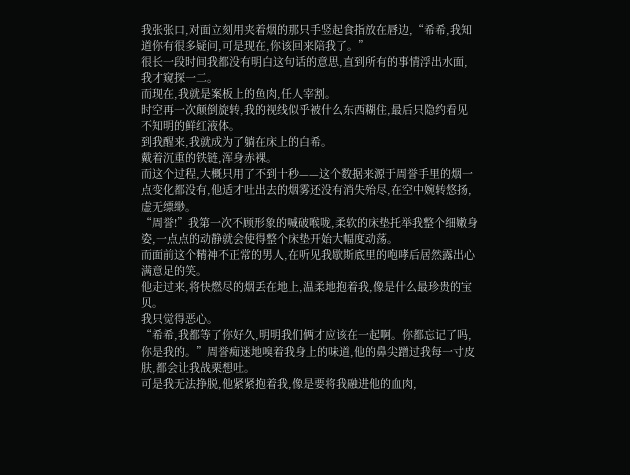我张张口,对面立刻用夹着烟的那只手竖起食指放在唇边,“希希,我知道你有很多疑问,可是现在,你该回来陪我了。”
很长一段时间我都没有明白这句话的意思,直到所有的事情浮出水面,我才窥探一二。
而现在,我就是案板上的鱼肉,任人宰割。
时空再一次颠倒旋转,我的视线似乎被什么东西糊住,最后只隐约看见不知明的鲜红液体。
到我醒来,我就成为了躺在床上的白希。
戴着沉重的铁链,浑身赤裸。
而这个过程,大概只用了不到十秒——这个数据来源于周誉手里的烟一点变化都没有,他适才吐出去的烟雾还没有消失殆尽,在空中婉转悠扬,虚无缥缈。
“周誉!”我第一次不顾形象的喊破喉咙,柔软的床垫托举我整个细嫩身姿,一点点的动静就会使得整个床垫开始大幅度动荡。
而面前这个精神不正常的男人,在听见我歇斯底里的咆哮后居然露出心满意足的笑。
他走过来,将快燃尽的烟丢在地上,温柔地抱着我,像是什么最珍贵的宝贝。
我只觉得恶心。
“希希,我都等了你好久,明明我们俩才应该在一起啊。你都忘记了吗,你是我的。”周誉痴迷地嗅着我身上的味道,他的鼻尖蹭过我每一寸皮肤,都会让我战栗想吐。
可是我无法挣脱,他紧紧抱着我,像是要将我融进他的血肉,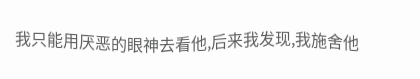我只能用厌恶的眼神去看他,后来我发现,我施舍他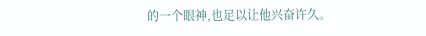的一个眼神,也足以让他兴奋许久。